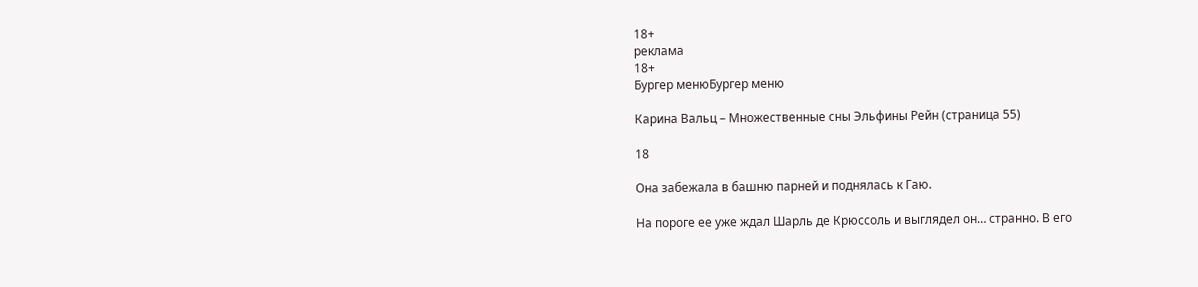18+
реклама
18+
Бургер менюБургер меню

Карина Вальц – Множественные сны Эльфины Рейн (страница 55)

18

Она забежала в башню парней и поднялась к Гаю.

На пороге ее уже ждал Шарль де Крюссоль и выглядел он… странно. В его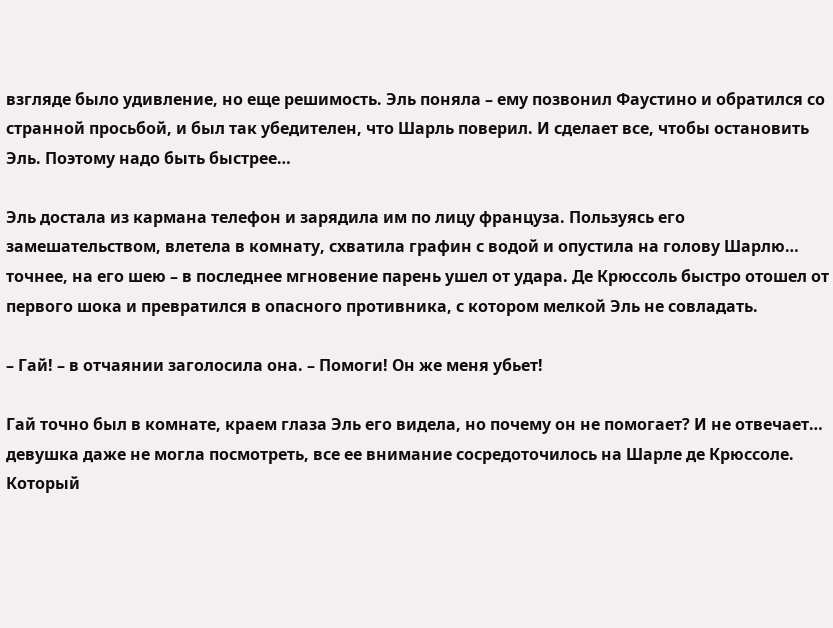взгляде было удивление, но еще решимость. Эль поняла – ему позвонил Фаустино и обратился со странной просьбой, и был так убедителен, что Шарль поверил. И сделает все, чтобы остановить Эль. Поэтому надо быть быстрее…

Эль достала из кармана телефон и зарядила им по лицу француза. Пользуясь его замешательством, влетела в комнату, схватила графин с водой и опустила на голову Шарлю… точнее, на его шею – в последнее мгновение парень ушел от удара. Де Крюссоль быстро отошел от первого шока и превратился в опасного противника, с котором мелкой Эль не совладать.

– Гай! – в отчаянии заголосила она. – Помоги! Он же меня убьет!

Гай точно был в комнате, краем глаза Эль его видела, но почему он не помогает? И не отвечает… девушка даже не могла посмотреть, все ее внимание сосредоточилось на Шарле де Крюссоле. Который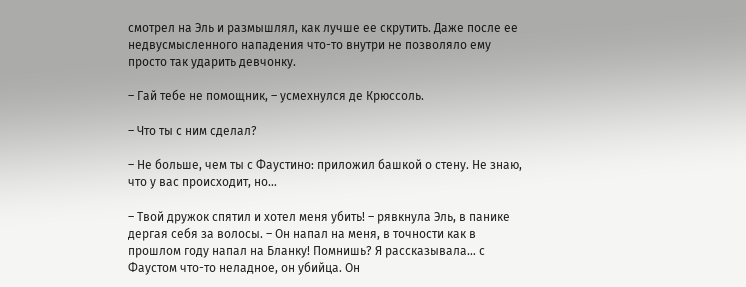смотрел на Эль и размышлял, как лучше ее скрутить. Даже после ее недвусмысленного нападения что-то внутри не позволяло ему просто так ударить девчонку.

– Гай тебе не помощник, – усмехнулся де Крюссоль.

– Что ты с ним сделал?

– Не больше, чем ты с Фаустино: приложил башкой о стену. Не знаю, что у вас происходит, но…

– Твой дружок спятил и хотел меня убить! – рявкнула Эль, в панике дергая себя за волосы. – Он напал на меня, в точности как в прошлом году напал на Бланку! Помнишь? Я рассказывала… с Фаустом что-то неладное, он убийца. Он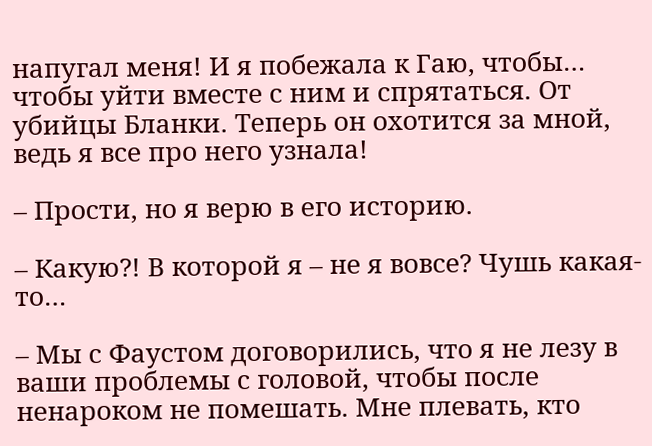напугал меня! И я побежала к Гаю, чтобы… чтобы уйти вместе с ним и спрятаться. От убийцы Бланки. Теперь он охотится за мной, ведь я все про него узнала!

– Прости, но я верю в его историю.

– Какую?! В которой я – не я вовсе? Чушь какая-то…

– Мы с Фаустом договорились, что я не лезу в ваши проблемы с головой, чтобы после ненароком не помешать. Мне плевать, кто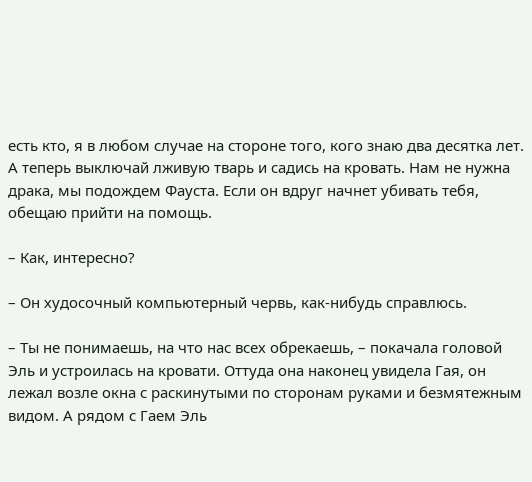есть кто, я в любом случае на стороне того, кого знаю два десятка лет. А теперь выключай лживую тварь и садись на кровать. Нам не нужна драка, мы подождем Фауста. Если он вдруг начнет убивать тебя, обещаю прийти на помощь.

– Как, интересно?

– Он худосочный компьютерный червь, как-нибудь справлюсь.

– Ты не понимаешь, на что нас всех обрекаешь, – покачала головой Эль и устроилась на кровати. Оттуда она наконец увидела Гая, он лежал возле окна с раскинутыми по сторонам руками и безмятежным видом. А рядом с Гаем Эль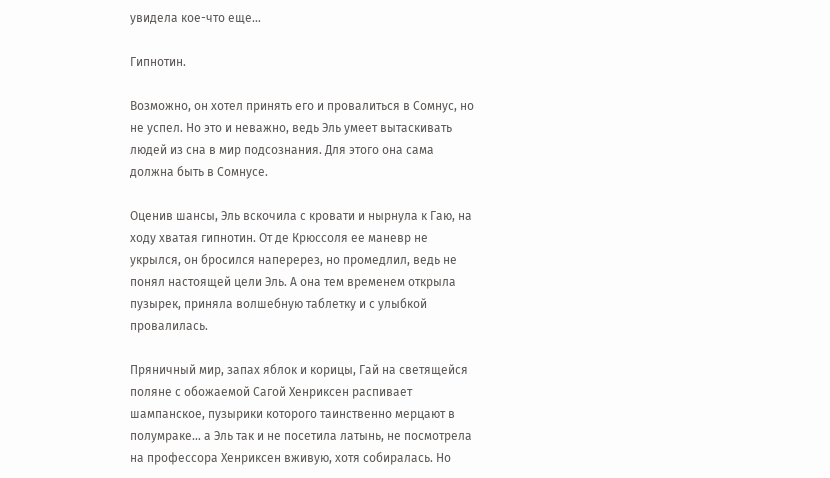увидела кое-что еще…

Гипнотин.

Возможно, он хотел принять его и провалиться в Сомнус, но не успел. Но это и неважно, ведь Эль умеет вытаскивать людей из сна в мир подсознания. Для этого она сама должна быть в Сомнусе.

Оценив шансы, Эль вскочила с кровати и нырнула к Гаю, на ходу хватая гипнотин. От де Крюссоля ее маневр не укрылся, он бросился наперерез, но промедлил, ведь не понял настоящей цели Эль. А она тем временем открыла пузырек, приняла волшебную таблетку и с улыбкой провалилась.

Пряничный мир, запах яблок и корицы, Гай на светящейся поляне с обожаемой Сагой Хенриксен распивает шампанское, пузырики которого таинственно мерцают в полумраке… а Эль так и не посетила латынь, не посмотрела на профессора Хенриксен вживую, хотя собиралась. Но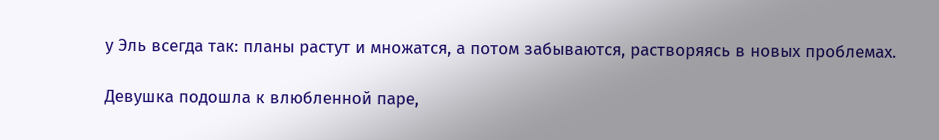у Эль всегда так: планы растут и множатся, а потом забываются, растворяясь в новых проблемах.

Девушка подошла к влюбленной паре,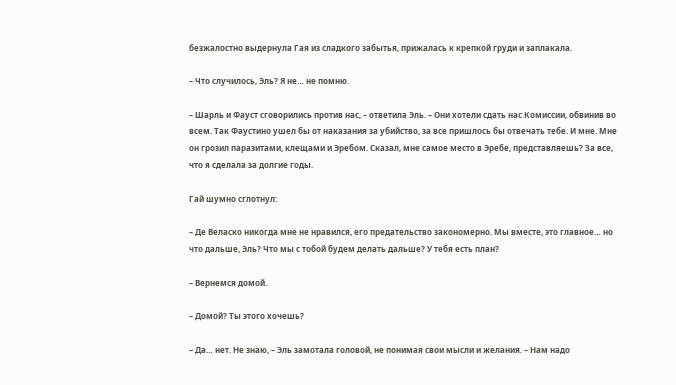безжалостно выдернула Гая из сладкого забытья, прижалась к крепкой груди и заплакала.

– Что случилось, Эль? Я не… не помню.

– Шарль и Фауст сговорились против нас, – ответила Эль. – Они хотели сдать нас Комиссии, обвинив во всем. Так Фаустино ушел бы от наказания за убийство, за все пришлось бы отвечать тебе. И мне. Мне он грозил паразитами, клещами и Эребом. Сказал, мне самое место в Эребе, представляешь? За все, что я сделала за долгие годы.

Гай шумно сглотнул:

– Де Веласко никогда мне не нравился, его предательство закономерно. Мы вместе, это главное… но что дальше, Эль? Что мы с тобой будем делать дальше? У тебя есть план?

– Вернемся домой.

– Домой? Ты этого хочешь?

– Да… нет. Не знаю, – Эль замотала головой, не понимая свои мысли и желания. – Нам надо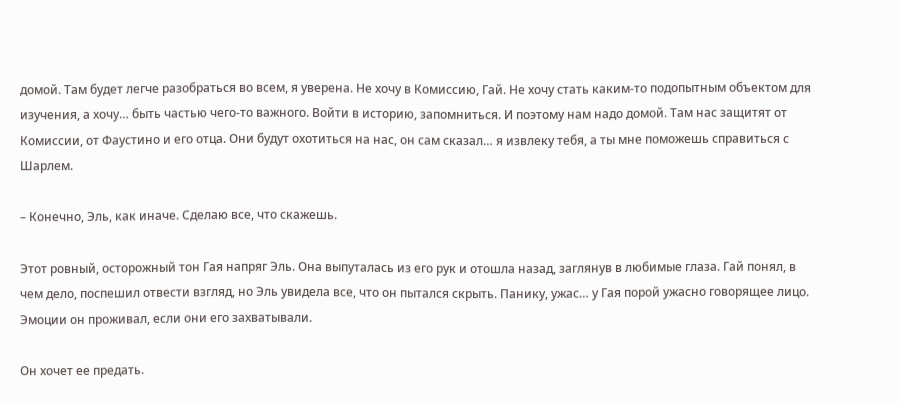домой. Там будет легче разобраться во всем, я уверена. Не хочу в Комиссию, Гай. Не хочу стать каким-то подопытным объектом для изучения, а хочу… быть частью чего-то важного. Войти в историю, запомниться. И поэтому нам надо домой. Там нас защитят от Комиссии, от Фаустино и его отца. Они будут охотиться на нас, он сам сказал… я извлеку тебя, а ты мне поможешь справиться с Шарлем.

– Конечно, Эль, как иначе. Сделаю все, что скажешь.

Этот ровный, осторожный тон Гая напряг Эль. Она выпуталась из его рук и отошла назад, заглянув в любимые глаза. Гай понял, в чем дело, поспешил отвести взгляд, но Эль увидела все, что он пытался скрыть. Панику, ужас… у Гая порой ужасно говорящее лицо. Эмоции он проживал, если они его захватывали.

Он хочет ее предать.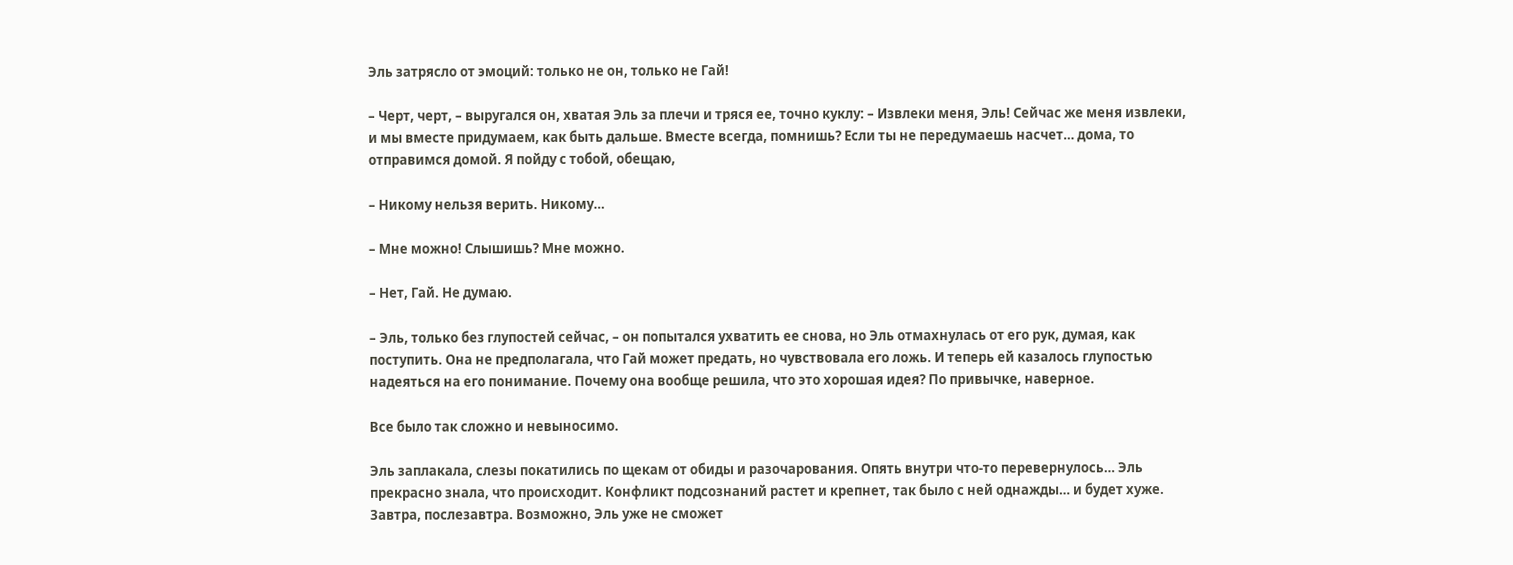Эль затрясло от эмоций: только не он, только не Гай!

– Черт, черт, – выругался он, хватая Эль за плечи и тряся ее, точно куклу: – Извлеки меня, Эль! Сейчас же меня извлеки, и мы вместе придумаем, как быть дальше. Вместе всегда, помнишь? Если ты не передумаешь насчет… дома, то отправимся домой. Я пойду с тобой, обещаю,

– Никому нельзя верить. Никому…

– Мне можно! Слышишь? Мне можно.

– Нет, Гай. Не думаю.

– Эль, только без глупостей сейчас, – он попытался ухватить ее снова, но Эль отмахнулась от его рук, думая, как поступить. Она не предполагала, что Гай может предать, но чувствовала его ложь. И теперь ей казалось глупостью надеяться на его понимание. Почему она вообще решила, что это хорошая идея? По привычке, наверное.

Все было так сложно и невыносимо.

Эль заплакала, слезы покатились по щекам от обиды и разочарования. Опять внутри что-то перевернулось… Эль прекрасно знала, что происходит. Конфликт подсознаний растет и крепнет, так было с ней однажды… и будет хуже. Завтра, послезавтра. Возможно, Эль уже не сможет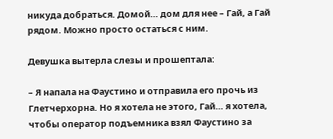никуда добраться. Домой… дом для нее – Гай, а Гай рядом. Можно просто остаться с ним.

Девушка вытерла слезы и прошептала:

– Я напала на Фаустино и отправила его прочь из Глетчерхорна. Но я хотела не этого, Гай… я хотела, чтобы оператор подъемника взял Фаустино за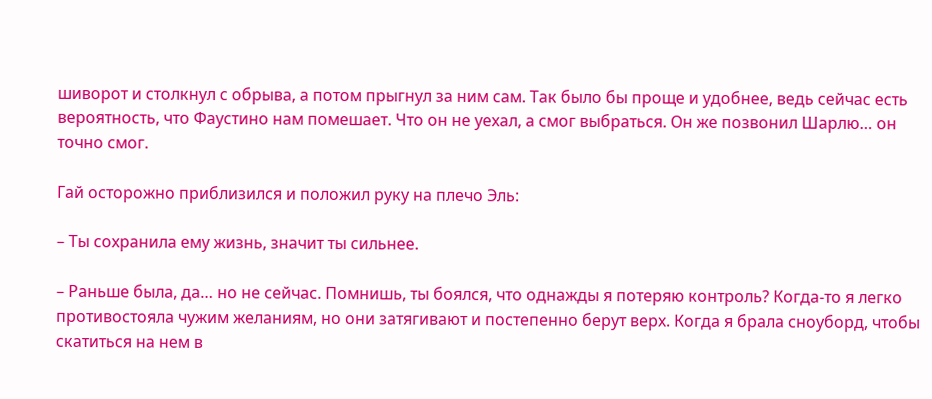шиворот и столкнул с обрыва, а потом прыгнул за ним сам. Так было бы проще и удобнее, ведь сейчас есть вероятность, что Фаустино нам помешает. Что он не уехал, а смог выбраться. Он же позвонил Шарлю… он точно смог.

Гай осторожно приблизился и положил руку на плечо Эль:

– Ты сохранила ему жизнь, значит ты сильнее.

– Раньше была, да… но не сейчас. Помнишь, ты боялся, что однажды я потеряю контроль? Когда-то я легко противостояла чужим желаниям, но они затягивают и постепенно берут верх. Когда я брала сноуборд, чтобы скатиться на нем в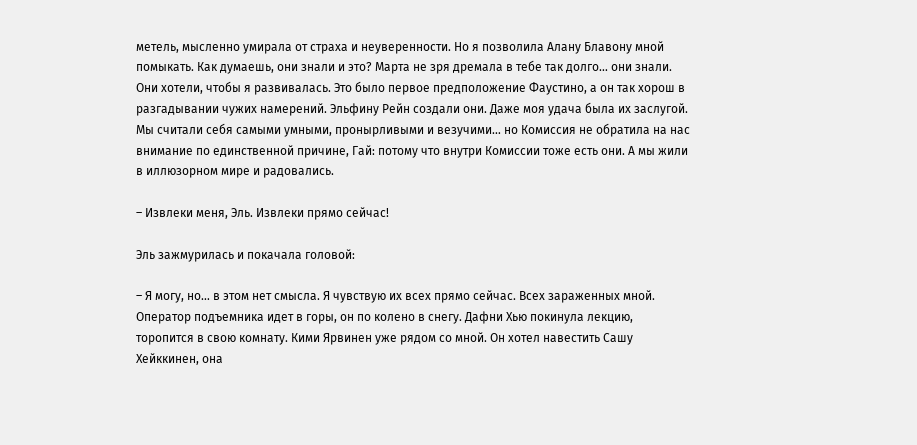метель, мысленно умирала от страха и неуверенности. Но я позволила Алану Блавону мной помыкать. Как думаешь, они знали и это? Марта не зря дремала в тебе так долго… они знали. Они хотели, чтобы я развивалась. Это было первое предположение Фаустино, а он так хорош в разгадывании чужих намерений. Эльфину Рейн создали они. Даже моя удача была их заслугой. Мы считали себя самыми умными, пронырливыми и везучими… но Комиссия не обратила на нас внимание по единственной причине, Гай: потому что внутри Комиссии тоже есть они. А мы жили в иллюзорном мире и радовались.

– Извлеки меня, Эль. Извлеки прямо сейчас!

Эль зажмурилась и покачала головой:

– Я могу, но… в этом нет смысла. Я чувствую их всех прямо сейчас. Всех зараженных мной. Оператор подъемника идет в горы, он по колено в снегу. Дафни Хью покинула лекцию, торопится в свою комнату. Кими Ярвинен уже рядом со мной. Он хотел навестить Сашу Хейккинен, она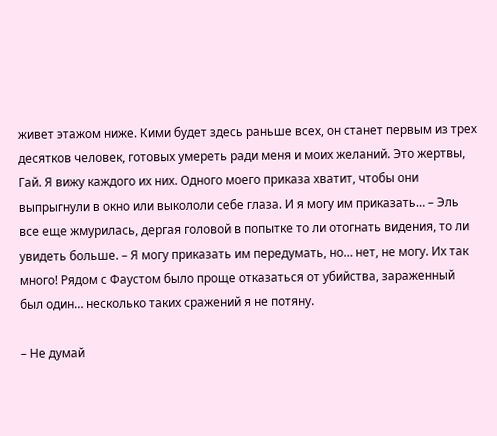живет этажом ниже. Кими будет здесь раньше всех, он станет первым из трех десятков человек, готовых умереть ради меня и моих желаний. Это жертвы, Гай. Я вижу каждого их них. Одного моего приказа хватит, чтобы они выпрыгнули в окно или выкололи себе глаза. И я могу им приказать… – Эль все еще жмурилась, дергая головой в попытке то ли отогнать видения, то ли увидеть больше. – Я могу приказать им передумать, но… нет, не могу. Их так много! Рядом с Фаустом было проще отказаться от убийства, зараженный был один… несколько таких сражений я не потяну.

– Не думай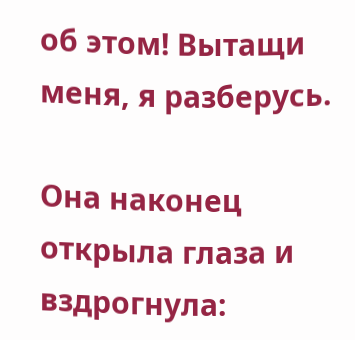об этом! Вытащи меня, я разберусь.

Она наконец открыла глаза и вздрогнула: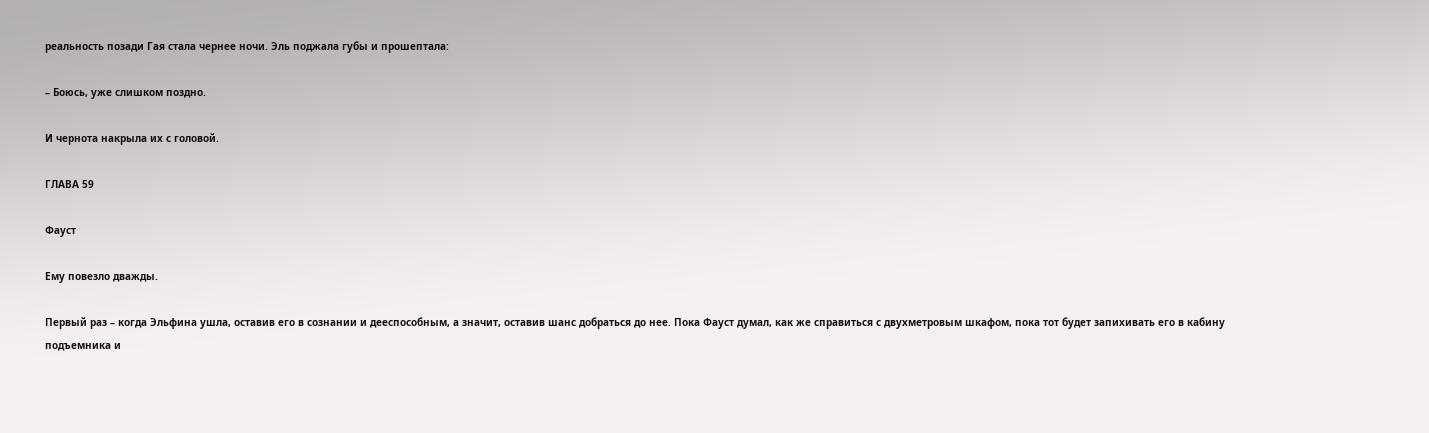реальность позади Гая стала чернее ночи. Эль поджала губы и прошептала:

– Боюсь, уже слишком поздно.

И чернота накрыла их с головой.

ГЛАВА 59

Фауст

Ему повезло дважды.

Первый раз – когда Эльфина ушла, оставив его в сознании и дееспособным, а значит, оставив шанс добраться до нее. Пока Фауст думал, как же справиться с двухметровым шкафом, пока тот будет запихивать его в кабину подъемника и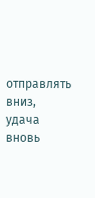отправлять вниз, удача вновь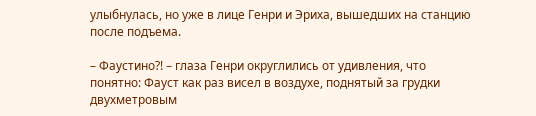улыбнулась, но уже в лице Генри и Эриха, вышедших на станцию после подъема.

– Фаустино?! – глаза Генри округлились от удивления, что понятно: Фауст как раз висел в воздухе, поднятый за грудки двухметровым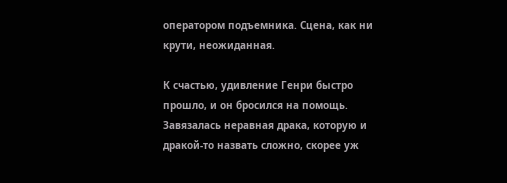оператором подъемника. Сцена, как ни крути, неожиданная.

К счастью, удивление Генри быстро прошло, и он бросился на помощь. Завязалась неравная драка, которую и дракой-то назвать сложно, скорее уж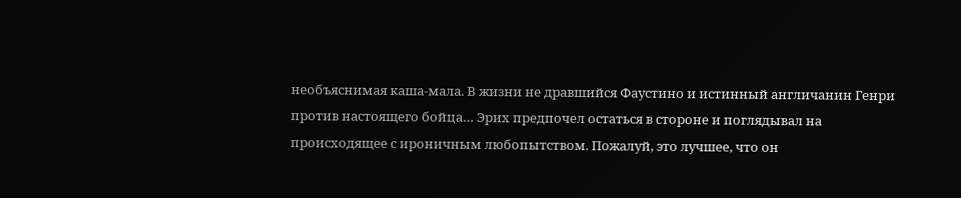необъяснимая каша-мала. В жизни не дравшийся Фаустино и истинный англичанин Генри против настоящего бойца… Эрих предпочел остаться в стороне и поглядывал на происходящее с ироничным любопытством. Пожалуй, это лучшее, что он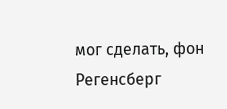мог сделать, фон Регенсберг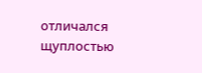отличался щуплостью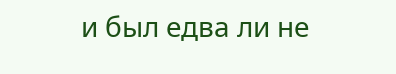и был едва ли не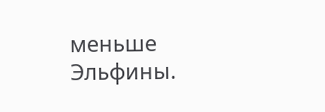меньше Эльфины.